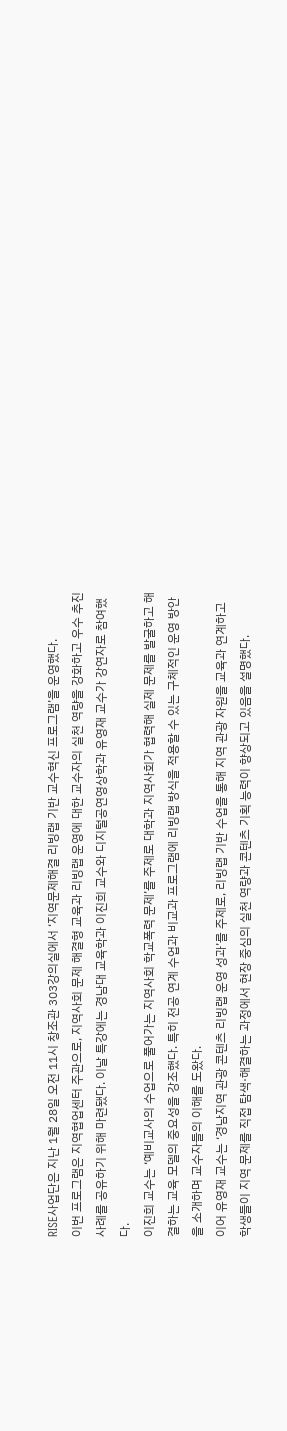RISE사업단은 지난 1월 28일 오전 11시 창조관 303강의실에서 ‘지역문제해결 리빙랩 기반 교수혁신 프로그램’을 운영했다.
이번 프로그램은 지역협업센터 주관으로, 지역사회 문제 해결형 교육과 리빙랩 운영에 대한 교수자의 실천 역량을 강화하고 우수 추진 사례를 공유하기 위해 마련됐다. 이날 특강에는 경남대 교육학과 이진희 교수와 디지털공연영상학과 유영재 교수가 강연자로 참여했다.
이진희 교수는 ‘예비교사의 수업으로 풀어가는 지역사회 학교폭력 문제’를 주제로 대학과 지역사회가 협력해 실제 문제를 발굴하고 해결하는 교육 모델의 중요성을 강조했다. 특히 전공 연계 수업과 비교과 프로그램에 리빙랩 방식을 적용할 수 있는 구체적인 운영 방안을 소개하며 교수자들의 이해를 도왔다.
이어 유영재 교수는 ‘경남지역 관광 콘텐츠 리빙랩 운영 성과’를 주제로, 리빙랩 기반 수업을 통해 지역 관광 자원을 교육과 연계하고 학생들이 지역 문제를 직접 탐색·해결하는 과정에서 현장 중심의 실천 역량과 콘텐츠 기획 능력이 향상되고 있음을 설명했다.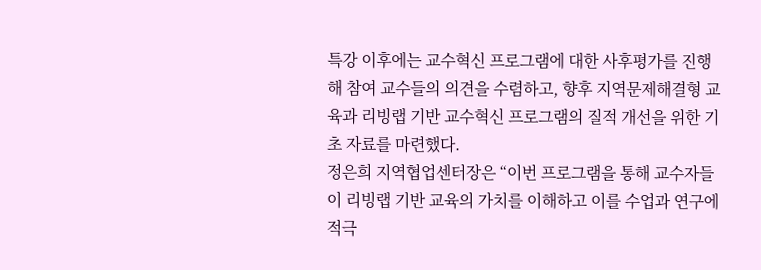특강 이후에는 교수혁신 프로그램에 대한 사후평가를 진행해 참여 교수들의 의견을 수렴하고, 향후 지역문제해결형 교육과 리빙랩 기반 교수혁신 프로그램의 질적 개선을 위한 기초 자료를 마련했다.
정은희 지역협업센터장은 “이번 프로그램을 통해 교수자들이 리빙랩 기반 교육의 가치를 이해하고 이를 수업과 연구에 적극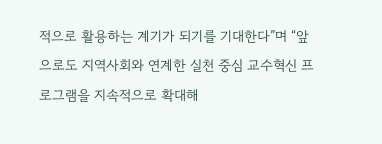적으로 활용하는 계기가 되기를 기대한다”며 “앞으로도 지역사회와 연계한 실천 중심 교수혁신 프로그램을 지속적으로 확대해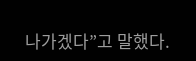나가겠다”고 말했다.